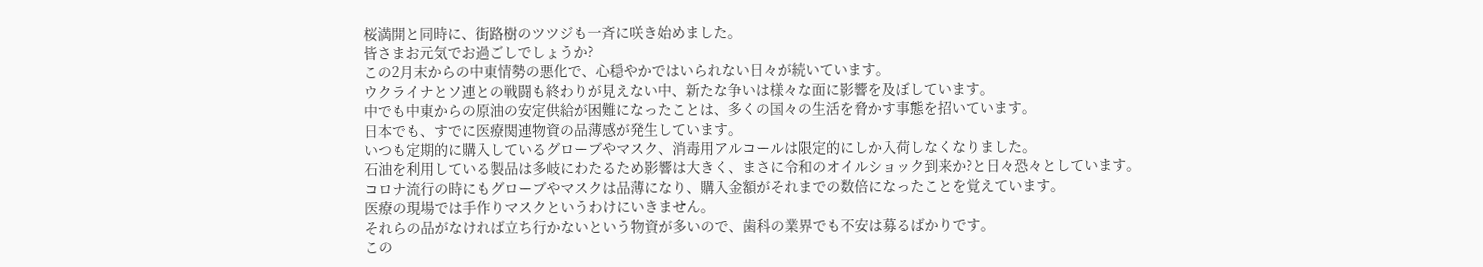桜満開と同時に、街路樹のツツジも一斉に咲き始めました。
皆さまお元気でお過ごしでしょうか?
この2月末からの中東情勢の悪化で、心穏やかではいられない日々が続いています。
ウクライナとソ連との戦闘も終わりが見えない中、新たな争いは様々な面に影響を及ぼしています。
中でも中東からの原油の安定供給が困難になったことは、多くの国々の生活を脅かす事態を招いています。
日本でも、すでに医療関連物資の品薄感が発生しています。
いつも定期的に購入しているグローブやマスク、消毒用アルコールは限定的にしか入荷しなくなりました。
石油を利用している製品は多岐にわたるため影響は大きく、まさに令和のオイルショック到来か?と日々恐々としています。
コロナ流行の時にもグローブやマスクは品薄になり、購入金額がそれまでの数倍になったことを覚えています。
医療の現場では手作りマスクというわけにいきません。
それらの品がなければ立ち行かないという物資が多いので、歯科の業界でも不安は募るばかりです。
この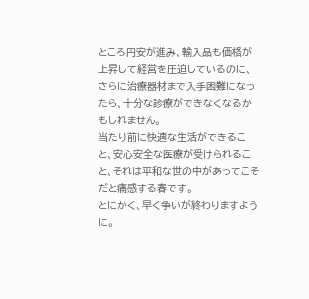ところ円安が進み、輸入品も価格が上昇して経営を圧迫しているのに、さらに治療器材まで入手困難になったら、十分な診療ができなくなるかもしれません。
当たり前に快適な生活ができること、安心安全な医療が受けられること、それは平和な世の中があってこそだと痛感する春です。
とにかく、早く争いが終わりますように。